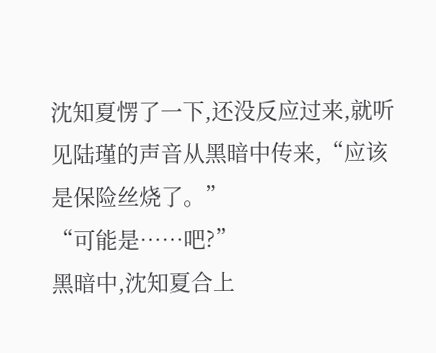沈知夏愣了一下,还没反应过来,就听见陆瑾的声音从黑暗中传来,“应该是保险丝烧了。”
“可能是……吧?”
黑暗中,沈知夏合上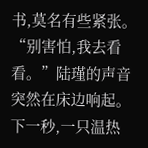书,莫名有些紧张。
“别害怕,我去看看。”陆瑾的声音突然在床边响起。
下一秒,一只温热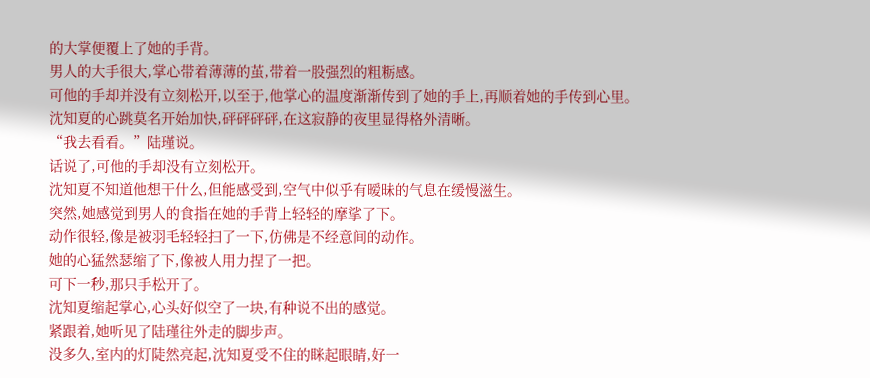的大掌便覆上了她的手背。
男人的大手很大,掌心带着薄薄的茧,带着一股强烈的粗粝感。
可他的手却并没有立刻松开,以至于,他掌心的温度渐渐传到了她的手上,再顺着她的手传到心里。
沈知夏的心跳莫名开始加快,砰砰砰砰,在这寂静的夜里显得格外清晰。
“我去看看。”陆瑾说。
话说了,可他的手却没有立刻松开。
沈知夏不知道他想干什么,但能感受到,空气中似乎有暧昧的气息在缓慢滋生。
突然,她感觉到男人的食指在她的手背上轻轻的摩挲了下。
动作很轻,像是被羽毛轻轻扫了一下,仿佛是不经意间的动作。
她的心猛然瑟缩了下,像被人用力捏了一把。
可下一秒,那只手松开了。
沈知夏缩起掌心,心头好似空了一块,有种说不出的感觉。
紧跟着,她听见了陆瑾往外走的脚步声。
没多久,室内的灯陡然亮起,沈知夏受不住的眯起眼睛,好一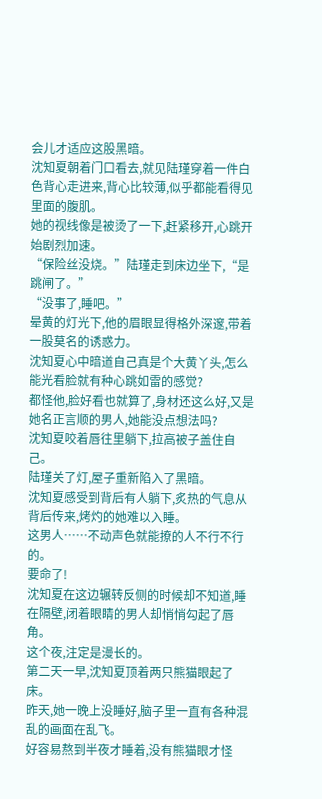会儿才适应这股黑暗。
沈知夏朝着门口看去,就见陆瑾穿着一件白色背心走进来,背心比较薄,似乎都能看得见里面的腹肌。
她的视线像是被烫了一下,赶紧移开,心跳开始剧烈加速。
“保险丝没烧。”陆瑾走到床边坐下,“是跳闸了。”
“没事了,睡吧。”
晕黄的灯光下,他的眉眼显得格外深邃,带着一股莫名的诱惑力。
沈知夏心中暗道自己真是个大黄丫头,怎么能光看脸就有种心跳如雷的感觉?
都怪他,脸好看也就算了,身材还这么好,又是她名正言顺的男人,她能没点想法吗?
沈知夏咬着唇往里躺下,拉高被子盖住自己。
陆瑾关了灯,屋子重新陷入了黑暗。
沈知夏感受到背后有人躺下,炙热的气息从背后传来,烤灼的她难以入睡。
这男人……不动声色就能撩的人不行不行的。
要命了!
沈知夏在这边辗转反侧的时候却不知道,睡在隔壁,闭着眼睛的男人却悄悄勾起了唇角。
这个夜,注定是漫长的。
第二天一早,沈知夏顶着两只熊猫眼起了床。
昨天,她一晚上没睡好,脑子里一直有各种混乱的画面在乱飞。
好容易熬到半夜才睡着,没有熊猫眼才怪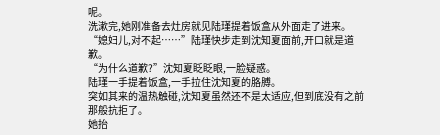呢。
洗漱完,她刚准备去灶房就见陆瑾提着饭盒从外面走了进来。
“媳妇儿,对不起……”陆瑾快步走到沈知夏面前,开口就是道歉。
“为什么道歉?”沈知夏眨眨眼,一脸疑惑。
陆瑾一手提着饭盒,一手拉住沈知夏的胳膊。
突如其来的温热触碰,沈知夏虽然还不是太适应,但到底没有之前那般抗拒了。
她抬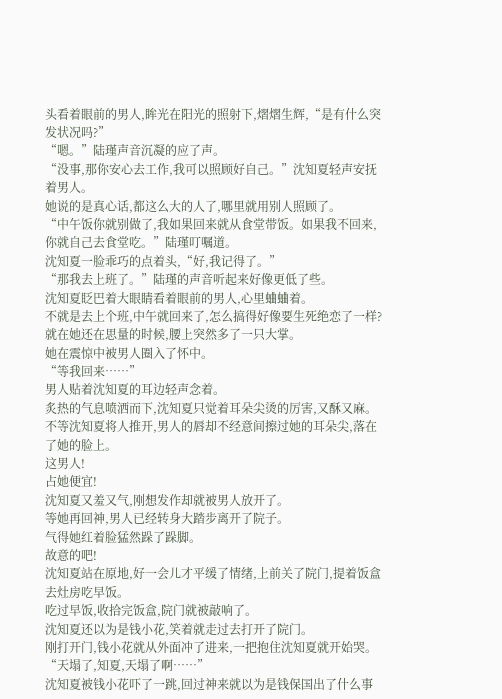头看着眼前的男人,眸光在阳光的照射下,熠熠生辉,“是有什么突发状况吗?”
“嗯。”陆瑾声音沉凝的应了声。
“没事,那你安心去工作,我可以照顾好自己。”沈知夏轻声安抚着男人。
她说的是真心话,都这么大的人了,哪里就用别人照顾了。
“中午饭你就别做了,我如果回来就从食堂带饭。如果我不回来,你就自己去食堂吃。”陆瑾叮嘱道。
沈知夏一脸乖巧的点着头,“好,我记得了。”
“那我去上班了。”陆瑾的声音听起来好像更低了些。
沈知夏眨巴着大眼睛看着眼前的男人,心里蛐蛐着。
不就是去上个班,中午就回来了,怎么搞得好像要生死绝恋了一样?
就在她还在思量的时候,腰上突然多了一只大掌。
她在震惊中被男人圈入了怀中。
“等我回来……”
男人贴着沈知夏的耳边轻声念着。
炙热的气息喷洒而下,沈知夏只觉着耳朵尖烫的厉害,又酥又麻。
不等沈知夏将人推开,男人的唇却不经意间擦过她的耳朵尖,落在了她的脸上。
这男人!
占她便宜!
沈知夏又羞又气,刚想发作却就被男人放开了。
等她再回神,男人已经转身大踏步离开了院子。
气得她红着脸猛然跺了跺脚。
故意的吧!
沈知夏站在原地,好一会儿才平缓了情绪,上前关了院门,提着饭盒去灶房吃早饭。
吃过早饭,收拾完饭盒,院门就被敲响了。
沈知夏还以为是钱小花,笑着就走过去打开了院门。
刚打开门,钱小花就从外面冲了进来,一把抱住沈知夏就开始哭。
“天塌了,知夏,天塌了啊……”
沈知夏被钱小花吓了一跳,回过神来就以为是钱保国出了什么事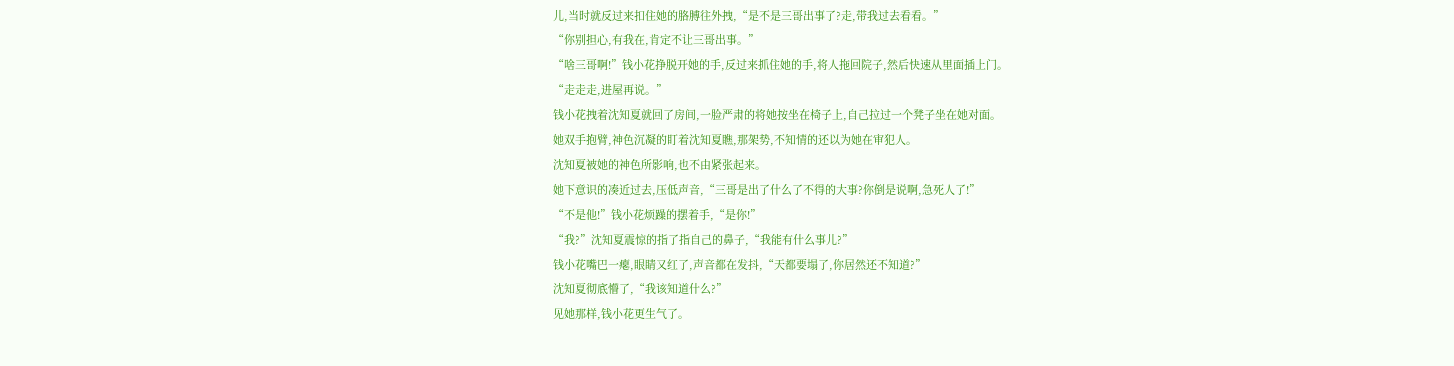儿,当时就反过来扣住她的胳膊往外拽,“是不是三哥出事了?走,带我过去看看。”
“你别担心,有我在,肯定不让三哥出事。”
“啥三哥啊!”钱小花挣脱开她的手,反过来抓住她的手,将人拖回院子,然后快速从里面插上门。
“走走走,进屋再说。”
钱小花拽着沈知夏就回了房间,一脸严肃的将她按坐在椅子上,自己拉过一个凳子坐在她对面。
她双手抱臂,神色沉凝的盯着沈知夏瞧,那架势,不知情的还以为她在审犯人。
沈知夏被她的神色所影响,也不由紧张起来。
她下意识的凑近过去,压低声音,“三哥是出了什么了不得的大事?你倒是说啊,急死人了!”
“不是他!”钱小花烦躁的摆着手,“是你!”
“我?”沈知夏震惊的指了指自己的鼻子,“我能有什么事儿?”
钱小花嘴巴一瘪,眼睛又红了,声音都在发抖,“天都要塌了,你居然还不知道?”
沈知夏彻底懵了,“我该知道什么?”
见她那样,钱小花更生气了。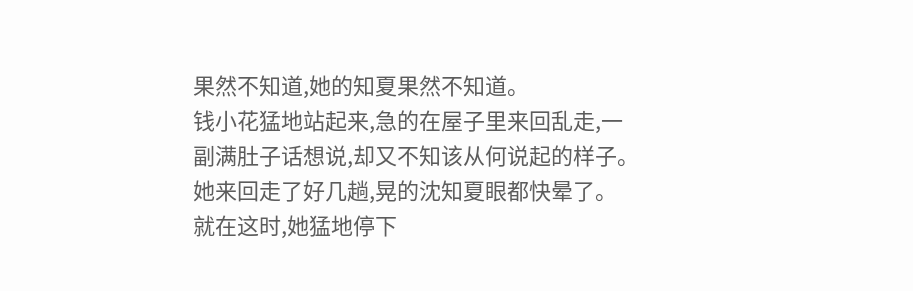果然不知道,她的知夏果然不知道。
钱小花猛地站起来,急的在屋子里来回乱走,一副满肚子话想说,却又不知该从何说起的样子。
她来回走了好几趟,晃的沈知夏眼都快晕了。
就在这时,她猛地停下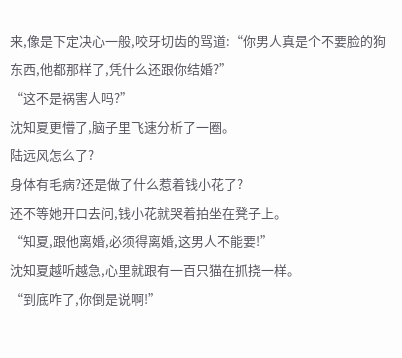来,像是下定决心一般,咬牙切齿的骂道:“你男人真是个不要脸的狗东西,他都那样了,凭什么还跟你结婚?”
“这不是祸害人吗?”
沈知夏更懵了,脑子里飞速分析了一圈。
陆远风怎么了?
身体有毛病?还是做了什么惹着钱小花了?
还不等她开口去问,钱小花就哭着拍坐在凳子上。
“知夏,跟他离婚,必须得离婚,这男人不能要!”
沈知夏越听越急,心里就跟有一百只猫在抓挠一样。
“到底咋了,你倒是说啊!”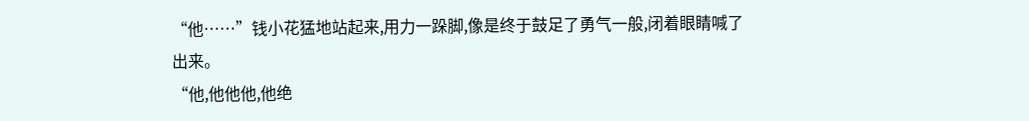“他……”钱小花猛地站起来,用力一跺脚,像是终于鼓足了勇气一般,闭着眼睛喊了出来。
“他,他他他,他绝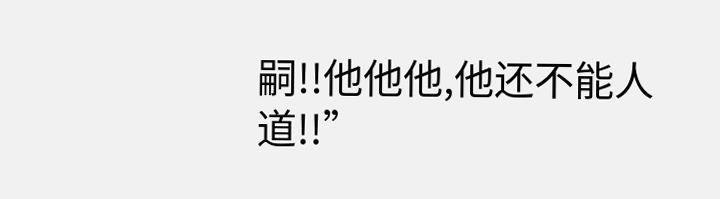嗣!!他他他,他还不能人道!!”